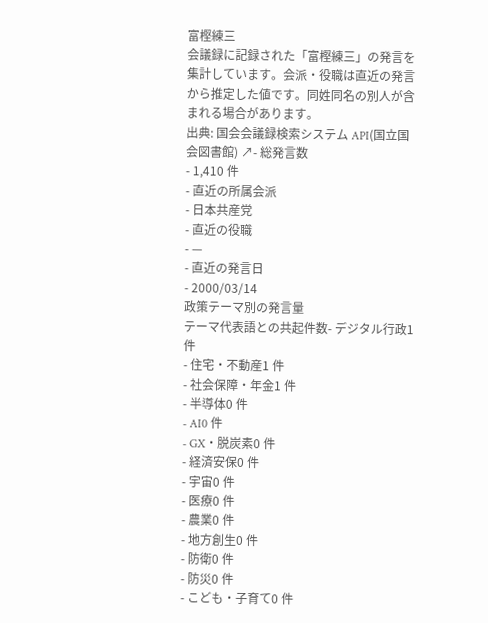富樫練三
会議録に記録された「富樫練三」の発言を集計しています。会派・役職は直近の発言から推定した値です。同姓同名の別人が含まれる場合があります。
出典: 国会会議録検索システム API(国立国会図書館) ↗- 総発言数
- 1,410 件
- 直近の所属会派
- 日本共産党
- 直近の役職
- —
- 直近の発言日
- 2000/03/14
政策テーマ別の発言量
テーマ代表語との共起件数- デジタル行政1 件
- 住宅・不動産1 件
- 社会保障・年金1 件
- 半導体0 件
- AI0 件
- GX・脱炭素0 件
- 経済安保0 件
- 宇宙0 件
- 医療0 件
- 農業0 件
- 地方創生0 件
- 防衛0 件
- 防災0 件
- こども・子育て0 件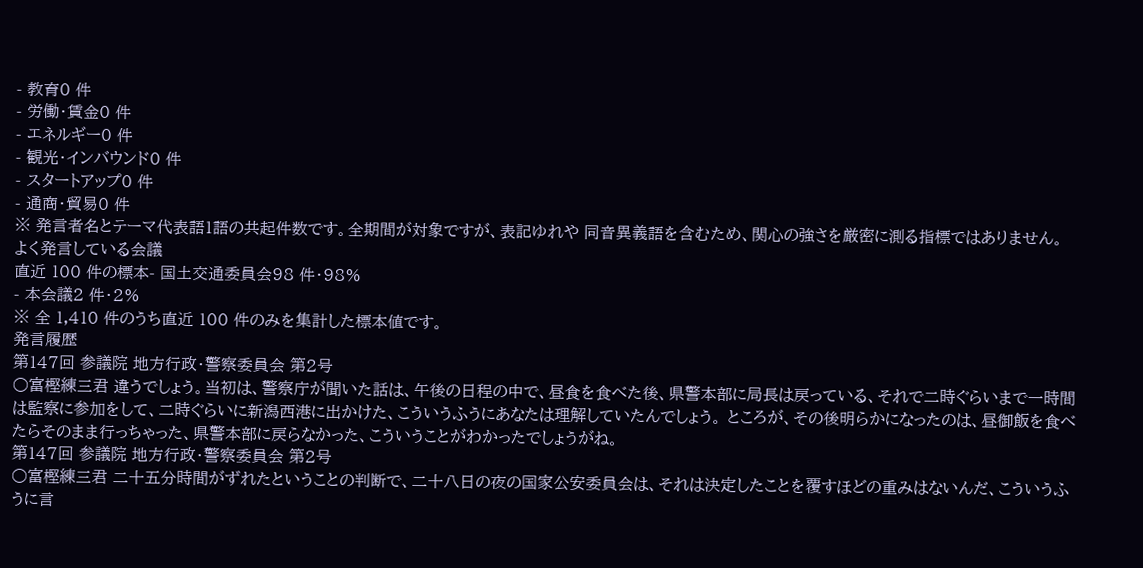- 教育0 件
- 労働・賃金0 件
- エネルギー0 件
- 観光・インバウンド0 件
- スタートアップ0 件
- 通商・貿易0 件
※ 発言者名とテーマ代表語1語の共起件数です。全期間が対象ですが、表記ゆれや 同音異義語を含むため、関心の強さを厳密に測る指標ではありません。
よく発言している会議
直近 100 件の標本- 国土交通委員会98 件・98%
- 本会議2 件・2%
※ 全 1,410 件のうち直近 100 件のみを集計した標本値です。
発言履歴
第147回 参議院 地方行政・警察委員会 第2号
○富樫練三君 違うでしょう。当初は、警察庁が聞いた話は、午後の日程の中で、昼食を食べた後、県警本部に局長は戻っている、それで二時ぐらいまで一時間は監察に参加をして、二時ぐらいに新潟西港に出かけた、こういうふうにあなたは理解していたんでしょう。 ところが、その後明らかになったのは、昼御飯を食べたらそのまま行っちゃった、県警本部に戻らなかった、こういうことがわかったでしょうがね。
第147回 参議院 地方行政・警察委員会 第2号
○富樫練三君 二十五分時間がずれたということの判断で、二十八日の夜の国家公安委員会は、それは決定したことを覆すほどの重みはないんだ、こういうふうに言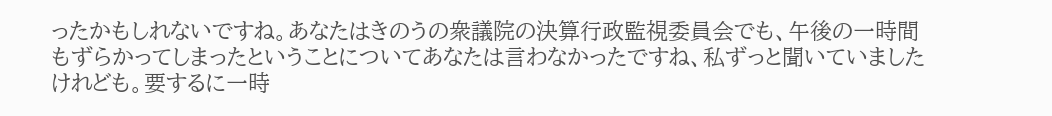ったかもしれないですね。あなたはきのうの衆議院の決算行政監視委員会でも、午後の一時間もずらかってしまったということについてあなたは言わなかったですね、私ずっと聞いていましたけれども。要するに一時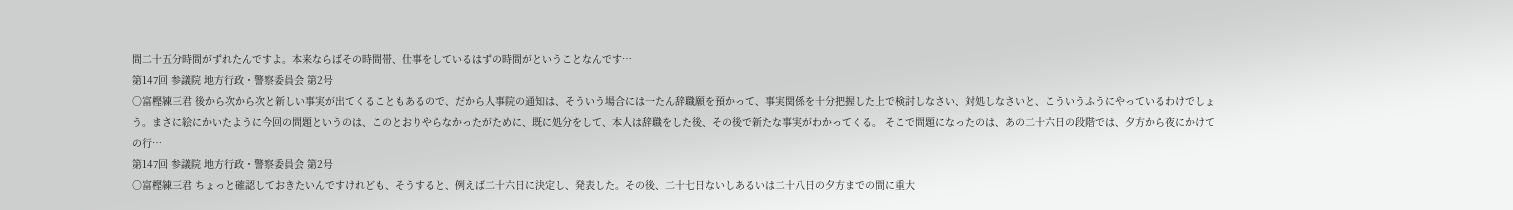間二十五分時間がずれたんですよ。本来ならばその時間帯、仕事をしているはずの時間がということなんです…
第147回 参議院 地方行政・警察委員会 第2号
○富樫練三君 後から次から次と新しい事実が出てくることもあるので、だから人事院の通知は、そういう場合には一たん辞職願を預かって、事実関係を十分把握した上で検討しなさい、対処しなさいと、こういうふうにやっているわけでしょう。まさに絵にかいたように今回の問題というのは、このとおりやらなかったがために、既に処分をして、本人は辞職をした後、その後で新たな事実がわかってくる。 そこで問題になったのは、あの二十六日の段階では、夕方から夜にかけての行…
第147回 参議院 地方行政・警察委員会 第2号
○富樫練三君 ちょっと確認しておきたいんですけれども、そうすると、例えば二十六日に決定し、発表した。その後、二十七日ないしあるいは二十八日の夕方までの間に重大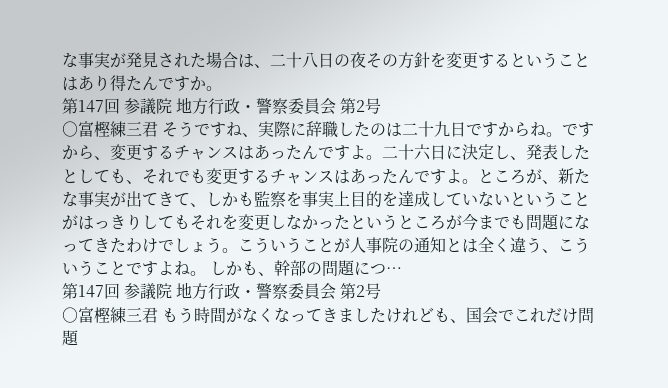な事実が発見された場合は、二十八日の夜その方針を変更するということはあり得たんですか。
第147回 参議院 地方行政・警察委員会 第2号
○富樫練三君 そうですね、実際に辞職したのは二十九日ですからね。ですから、変更するチャンスはあったんですよ。二十六日に決定し、発表したとしても、それでも変更するチャンスはあったんですよ。ところが、新たな事実が出てきて、しかも監察を事実上目的を達成していないということがはっきりしてもそれを変更しなかったというところが今までも問題になってきたわけでしょう。こういうことが人事院の通知とは全く違う、こういうことですよね。 しかも、幹部の問題につ…
第147回 参議院 地方行政・警察委員会 第2号
○富樫練三君 もう時間がなくなってきましたけれども、国会でこれだけ問題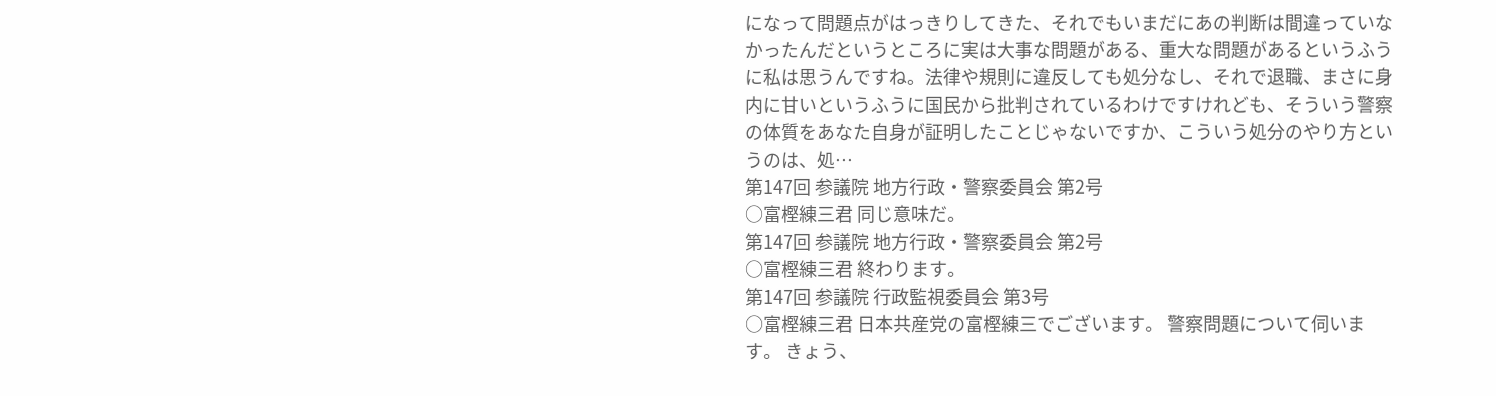になって問題点がはっきりしてきた、それでもいまだにあの判断は間違っていなかったんだというところに実は大事な問題がある、重大な問題があるというふうに私は思うんですね。法律や規則に違反しても処分なし、それで退職、まさに身内に甘いというふうに国民から批判されているわけですけれども、そういう警察の体質をあなた自身が証明したことじゃないですか、こういう処分のやり方というのは、処…
第147回 参議院 地方行政・警察委員会 第2号
○富樫練三君 同じ意味だ。
第147回 参議院 地方行政・警察委員会 第2号
○富樫練三君 終わります。
第147回 参議院 行政監視委員会 第3号
○富樫練三君 日本共産党の富樫練三でございます。 警察問題について伺います。 きょう、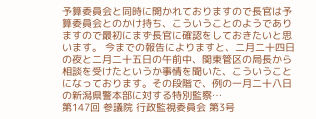予算委員会と同時に開かれておりますので長官は予算委員会とのかけ持ち、こういうことのようでありますので最初にまず長官に確認をしておきたいと思います。 今までの報告によりますと、二月二十四日の夜と二月二十五日の午前中、関東管区の局長から相談を受けたというか事情を聞いた、こういうことになっております。その段階で、例の一月二十八日の新潟県警本部に対する特別監察…
第147回 参議院 行政監視委員会 第3号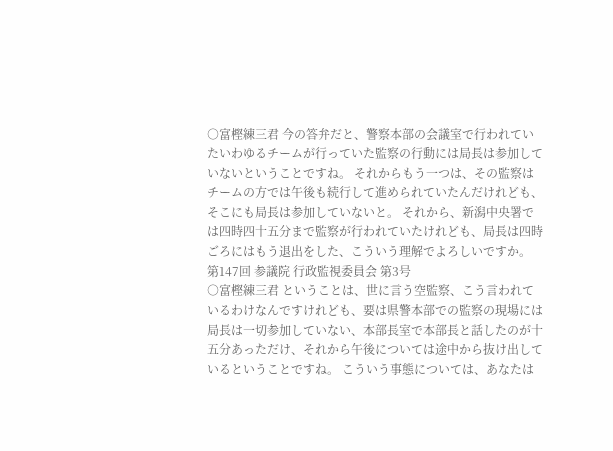○富樫練三君 今の答弁だと、警察本部の会議室で行われていたいわゆるチームが行っていた監察の行動には局長は参加していないということですね。 それからもう一つは、その監察はチームの方では午後も続行して進められていたんだけれども、そこにも局長は参加していないと。 それから、新潟中央署では四時四十五分まで監察が行われていたけれども、局長は四時ごろにはもう退出をした、こういう理解でよろしいですか。
第147回 参議院 行政監視委員会 第3号
○富樫練三君 ということは、世に言う空監察、こう言われているわけなんですけれども、要は県警本部での監察の現場には局長は一切参加していない、本部長室で本部長と話したのが十五分あっただけ、それから午後については途中から抜け出しているということですね。 こういう事態については、あなたは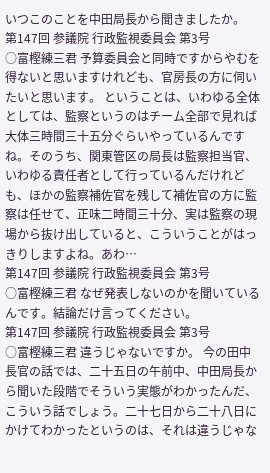いつこのことを中田局長から聞きましたか。
第147回 参議院 行政監視委員会 第3号
○富樫練三君 予算委員会と同時ですからやむを得ないと思いますけれども、官房長の方に伺いたいと思います。 ということは、いわゆる全体としては、監察というのはチーム全部で見れば大体三時間三十五分ぐらいやっているんですね。そのうち、関東管区の局長は監察担当官、いわゆる責任者として行っているんだけれども、ほかの監察補佐官を残して補佐官の方に監察は任せて、正味二時間三十分、実は監察の現場から抜け出していると、こういうことがはっきりしますよね。あわ…
第147回 参議院 行政監視委員会 第3号
○富樫練三君 なぜ発表しないのかを聞いているんです。結論だけ言ってください。
第147回 参議院 行政監視委員会 第3号
○富樫練三君 違うじゃないですか。 今の田中長官の話では、二十五日の午前中、中田局長から聞いた段階でそういう実態がわかったんだ、こういう話でしょう。二十七日から二十八日にかけてわかったというのは、それは違うじゃな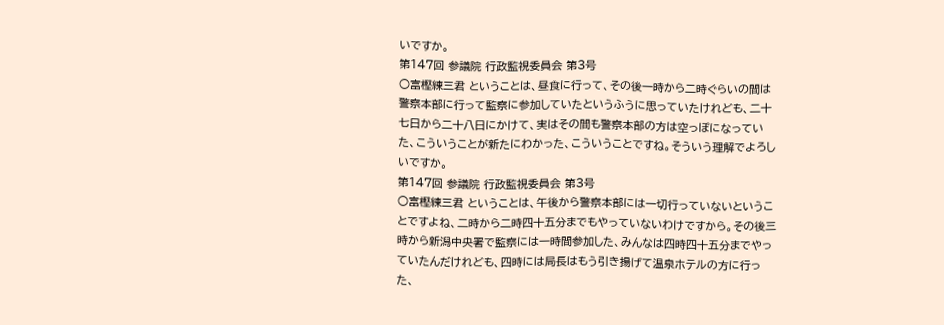いですか。
第147回 参議院 行政監視委員会 第3号
○富樫練三君 ということは、昼食に行って、その後一時から二時ぐらいの間は警察本部に行って監察に参加していたというふうに思っていたけれども、二十七日から二十八日にかけて、実はその間も警察本部の方は空っぽになっていた、こういうことが新たにわかった、こういうことですね。そういう理解でよろしいですか。
第147回 参議院 行政監視委員会 第3号
○富樫練三君 ということは、午後から警察本部には一切行っていないということですよね、二時から二時四十五分までもやっていないわけですから。その後三時から新潟中央署で監察には一時間参加した、みんなは四時四十五分までやっていたんだけれども、四時には局長はもう引き揚げて温泉ホテルの方に行った、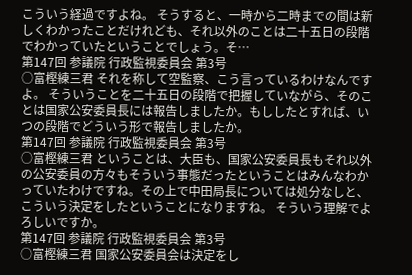こういう経過ですよね。 そうすると、一時から二時までの間は新しくわかったことだけれども、それ以外のことは二十五日の段階でわかっていたということでしょう。そ…
第147回 参議院 行政監視委員会 第3号
○富樫練三君 それを称して空監察、こう言っているわけなんですよ。 そういうことを二十五日の段階で把握していながら、そのことは国家公安委員長には報告しましたか。もししたとすれば、いつの段階でどういう形で報告しましたか。
第147回 参議院 行政監視委員会 第3号
○富樫練三君 ということは、大臣も、国家公安委員長もそれ以外の公安委員の方々もそういう事態だったということはみんなわかっていたわけですね。その上で中田局長については処分なしと、こういう決定をしたということになりますね。 そういう理解でよろしいですか。
第147回 参議院 行政監視委員会 第3号
○富樫練三君 国家公安委員会は決定をし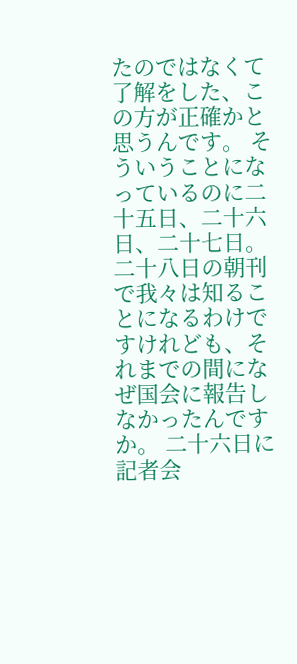たのではなくて了解をした、この方が正確かと思うんです。 そういうことになっているのに二十五日、二十六日、二十七日。二十八日の朝刊で我々は知ることになるわけですけれども、それまでの間になぜ国会に報告しなかったんですか。 二十六日に記者会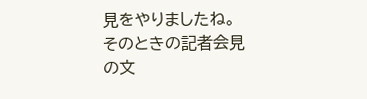見をやりましたね。そのときの記者会見の文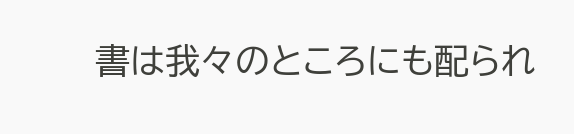書は我々のところにも配られ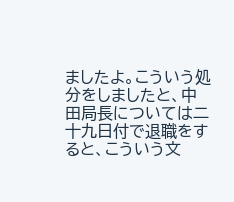ましたよ。こういう処分をしましたと、中田局長については二十九日付で退職をすると、こういう文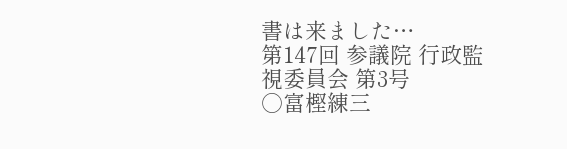書は来ました…
第147回 参議院 行政監視委員会 第3号
○富樫練三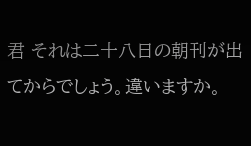君 それは二十八日の朝刊が出てからでしょう。違いますか。